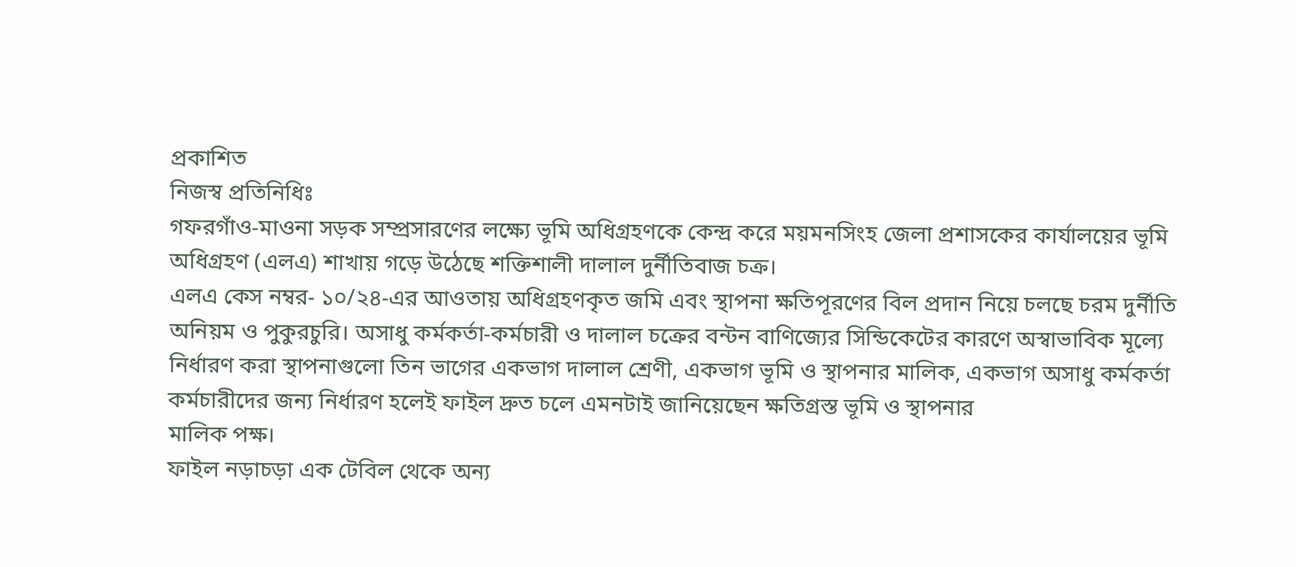প্রকাশিত
নিজস্ব প্রতিনিধিঃ
গফরগাঁও-মাওনা সড়ক সম্প্রসারণের লক্ষ্যে ভূমি অধিগ্রহণকে কেন্দ্র করে ময়মনসিংহ জেলা প্রশাসকের কার্যালয়ের ভূমি অধিগ্রহণ (এলএ) শাখায় গড়ে উঠেছে শক্তিশালী দালাল দুর্নীতিবাজ চক্র।
এলএ কেস নম্বর- ১০/২৪-এর আওতায় অধিগ্রহণকৃত জমি এবং স্থাপনা ক্ষতিপূরণের বিল প্রদান নিয়ে চলছে চরম দুর্নীতি অনিয়ম ও পুকুরচুরি। অসাধু কর্মকর্তা-কর্মচারী ও দালাল চক্রের বন্টন বাণিজ্যের সিন্ডিকেটের কারণে অস্বাভাবিক মূল্যে নির্ধারণ করা স্থাপনাগুলো তিন ভাগের একভাগ দালাল শ্রেণী, একভাগ ভূমি ও স্থাপনার মালিক, একভাগ অসাধু কর্মকর্তা কর্মচারীদের জন্য নির্ধারণ হলেই ফাইল দ্রুত চলে এমনটাই জানিয়েছেন ক্ষতিগ্রস্ত ভূমি ও স্থাপনার
মালিক পক্ষ।
ফাইল নড়াচড়া এক টেবিল থেকে অন্য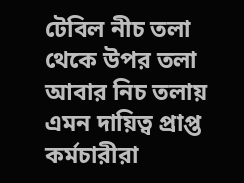টেবিল নীচ তলা থেকে উপর তলা আবার নিচ তলায় এমন দায়িত্ব প্রাপ্ত কর্মচারীরা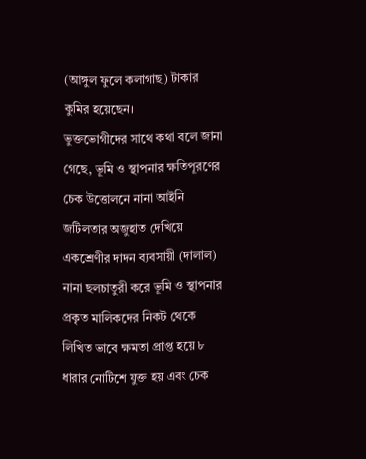(আঙ্গুল ফুলে কলাগাছ) টাকার কুমির হয়েছেন।
ভুক্তভোগীদের সাথে কথা বলে জানা গেছে, ভূমি ও স্থাপনার ক্ষতিপূরণের চেক উত্তোলনে নানা আইনি জটিলতার অজুহাত দেখিয়ে একশ্রেণীর দাদন ব্যবসায়ী (দালাল) নানা ছলচাতুরী করে ভূমি ও স্থাপনার প্রকৃত মালিকদের নিকট থেকে লিখিত ভাবে ক্ষমতা প্রাপ্ত হয়ে ৮ ধারার নোটিশে যুক্ত হয় এবং চেক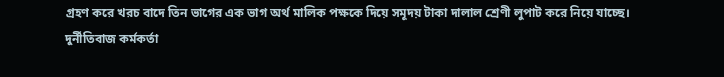গ্রহণ করে খরচ বাদে তিন ভাগের এক ভাগ অর্থ মালিক পক্ষকে দিয়ে সমূদয় টাকা দালাল শ্রেণী লুপাট করে নিয়ে যাচ্ছে। দুর্নীতিবাজ কর্মকর্তা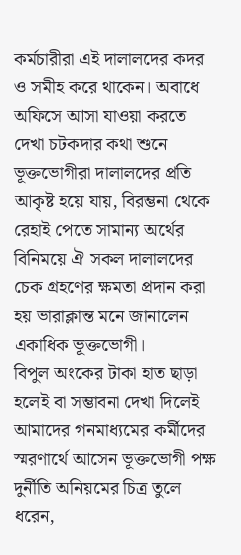কর্মচারীরা এই দালালদের কদর ও সমীহ করে থাকেন। অবাধে অফিসে আসা যাওয়া করতে দেখা চটকদার কথা শুনে ভূক্তভোগীরা দালালদের প্রতি আকৃষ্ট হয়ে যায়, বিরম্ভনা থেকে রেহাই পেতে সামান্য অর্থের বিনিময়ে ঐ সকল দালালদের চেক গ্রহণের ক্ষমতা প্রদান করা হয় ভারাক্লান্ত মনে জানালেন একাধিক ভূক্তভোগী।
বিপুল অংকের টাকা হাত ছাড়া হলেই বা সম্ভাবনা দেখা দিলেই আমাদের গনমাধ্যমের কর্মীদের স্মরণার্থে আসেন ভূক্তভোগী পক্ষ দুর্নীতি অনিয়মের চিত্র তুলে ধরেন,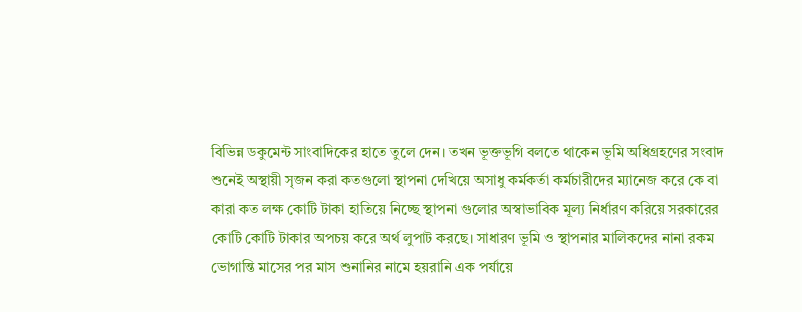বিভিন্ন ডকুমেন্ট সাংবাদিকের হাতে তুলে দেন। তখন ভূক্তভূগি বলতে থাকেন ভূমি অধিগ্রহণের সংবাদ শুনেই অস্থায়ী সৃজন করা কতগুলো স্থাপনা দেখিয়ে অসাধু কর্মকর্তা কর্মচারীদের ম্যানেজ করে কে বা কারা কত লক্ষ কোটি টাকা হাতিয়ে নিচ্ছে স্থাপনা গুলোর অস্বাভাবিক মূল্য নির্ধারণ করিয়ে সরকারের কোটি কোটি টাকার অপচয় করে অর্থ লুপাট করছে। সাধারণ ভূমি ও স্থাপনার মালিকদের নানা রকম ভোগান্তি মাসের পর মাস শুনানির নামে হয়রানি এক পর্যায়ে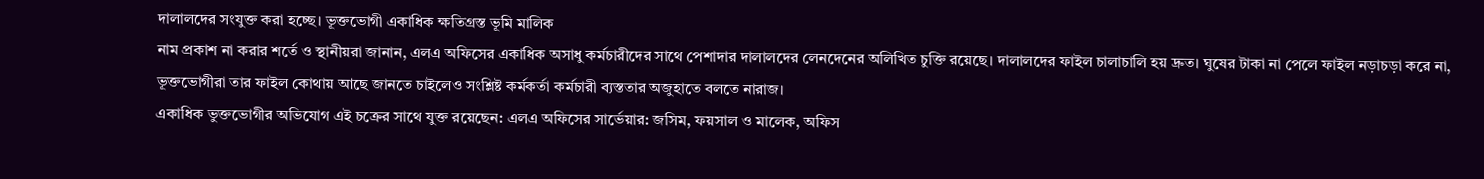দালালদের সংযুক্ত করা হচ্ছে। ভূক্তভোগী একাধিক ক্ষতিগ্রস্ত ভূমি মালিক
নাম প্রকাশ না করার শর্তে ও স্থানীয়রা জানান, এলএ অফিসের একাধিক অসাধু কর্মচারীদের সাথে পেশাদার দালালদের লেনদেনের অলিখিত চুক্তি রয়েছে। দালালদের ফাইল চালাচালি হয় দ্রুত। ঘুষের টাকা না পেলে ফাইল নড়াচড়া করে না, ভূক্তভোগীরা তার ফাইল কোথায় আছে জানতে চাইলেও সংশ্লিষ্ট কর্মকর্তা কর্মচারী ব্যস্ততার অজুহাতে বলতে নারাজ।
একাধিক ভুক্তভোগীর অভিযোগ এই চক্রের সাথে যুক্ত রয়েছেন: এলএ অফিসের সার্ভেয়ার: জসিম, ফয়সাল ও মালেক, অফিস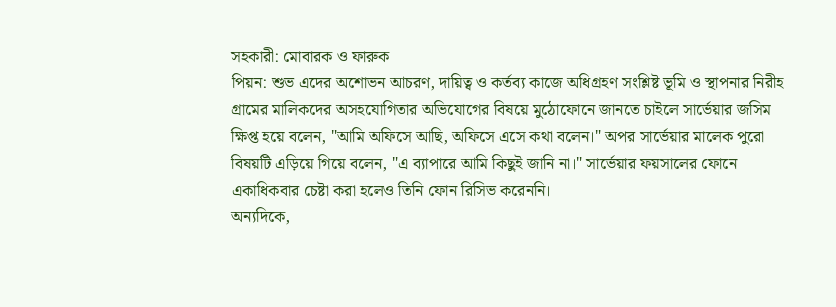সহকারী: মোবারক ও ফারুক
পিয়ন: শুভ এদের অশোভন আচরণ, দায়িত্ব ও কর্তব্য কাজে অধিগ্রহণ সংশ্লিষ্ট ভূমি ও স্থাপনার নিরীহ গ্রামের মালিকদের অসহযোগিতার অভিযোগের বিষয়ে মুঠোফোনে জানতে চাইলে সার্ভেয়ার জসিম ক্ষিপ্ত হয়ে বলেন, "আমি অফিসে আছি, অফিসে এসে কথা বলেন।" অপর সার্ভেয়ার মালেক পুরো বিষয়টি এড়িয়ে গিয়ে বলেন, "এ ব্যাপারে আমি কিছুই জানি না।" সার্ভেয়ার ফয়সালের ফোনে একাধিকবার চেষ্টা করা হলেও তিনি ফোন রিসিভ করেননি।
অন্যদিকে,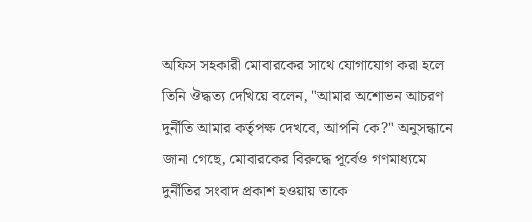অফিস সহকারী মোবারকের সাথে যোগাযোগ করা হলে তিনি ঔদ্ধত্য দেখিয়ে বলেন, "আমার অশোভন আচরণ দুর্নীতি আমার কর্তৃপক্ষ দেখবে, আপনি কে?" অনুসন্ধানে জানা গেছে, মোবারকের বিরুদ্ধে পূর্বেও গণমাধ্যমে দুর্নীতির সংবাদ প্রকাশ হওয়ায় তাকে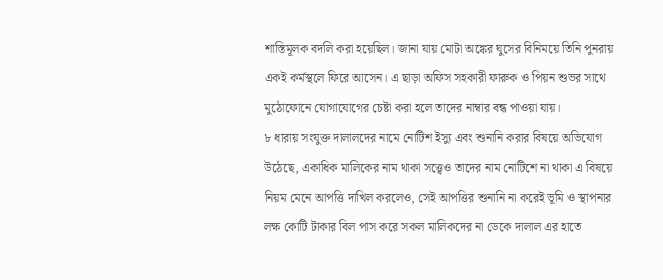শাস্তিমূলক বদলি করা হয়েছিল। জানা যায় মোটা অঙ্কের ঘুসের বিনিময়ে তিনি পুনরায় একই কর্মস্থলে ফিরে আসেন। এ ছাড়া অফিস সহকারী ফারুক ও পিয়ন শুভর সাথে মুঠোফোনে যোগাযোগের চেষ্টা করা হলে তাদের নাম্বার বন্ধ পাওয়া যায়।
৮ ধারায় সংযুক্ত দালালদের নামে নোটিশ ইস্যু এবং শুনানি করার বিষয়ে অভিযোগ উঠেছে, একাধিক মালিকের নাম থাকা সত্ত্বেও তাদের নাম নোটিশে না থাকা এ বিষয়ে নিয়ম মেনে আপত্তি দাখিল করলেও, সেই আপত্তির শুনানি না করেই ভূমি ও স্থাপনার লক্ষ কোটি টাকার বিল পাস করে সকল মালিকদের না ডেকে দালাল এর হাতে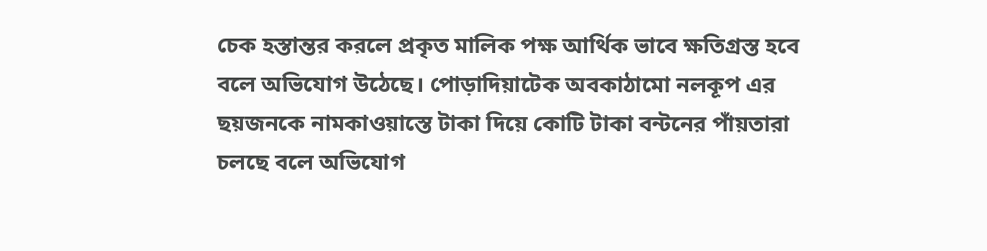চেক হস্তান্তর করলে প্রকৃত মালিক পক্ষ আর্থিক ভাবে ক্ষতিগ্রস্ত হবে বলে অভিযোগ উঠেছে। পোড়াদিয়াটেক অবকাঠামো নলকূপ এর ছয়জনকে নামকাওয়াস্তে টাকা দিয়ে কোটি টাকা বন্টনের পাঁয়তারা চলছে বলে অভিযোগ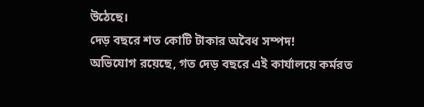উঠেছে।
দেড় বছরে শত কোটি টাকার অবৈধ সম্পদ!
অভিযোগ রয়েছে, গত দেড় বছরে এই কার্যালয়ে কর্মরত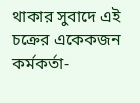থাকার সুবাদে এই চক্রের একেকজন কর্মকর্তা-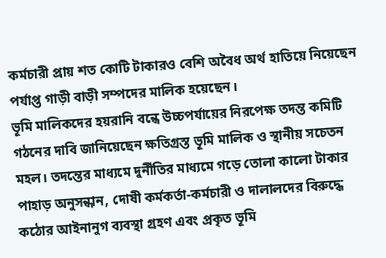কর্মচারী প্রায় শত কোটি টাকারও বেশি অবৈধ অর্থ হাতিয়ে নিয়েছেন পর্যাপ্ত গাড়ী বাড়ী সম্পদের মালিক হয়েছেন।
ভূমি মালিকদের হয়রানি বন্ধে উচ্চপর্যায়ের নিরপেক্ষ তদন্ত কমিটি গঠনের দাবি জানিয়েছেন ক্ষতিগ্রস্ত ভূমি মালিক ও স্থানীয় সচেতন মহল। তদন্তের মাধ্যমে দুর্নীতির মাধ্যমে গড়ে তোলা কালো টাকার পাহাড় অনুসন্ধান, দোষী কর্মকর্তা-কর্মচারী ও দালালদের বিরুদ্ধে কঠোর আইনানুগ ব্যবস্থা গ্রহণ এবং প্রকৃত ভূমি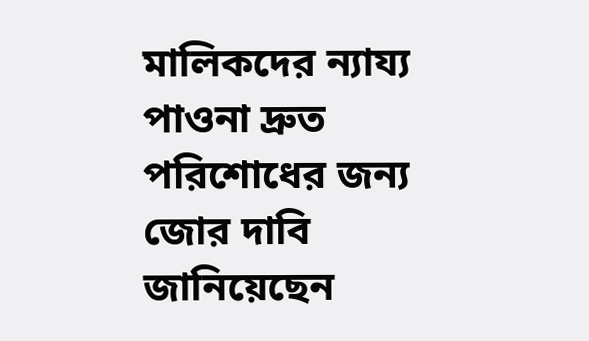মালিকদের ন্যায্য পাওনা দ্রুত পরিশোধের জন্য জোর দাবি জানিয়েছেন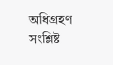অধিগ্রহণ সংশ্লিষ্ট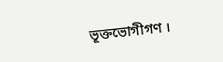ভূক্তভোগীগণ ।